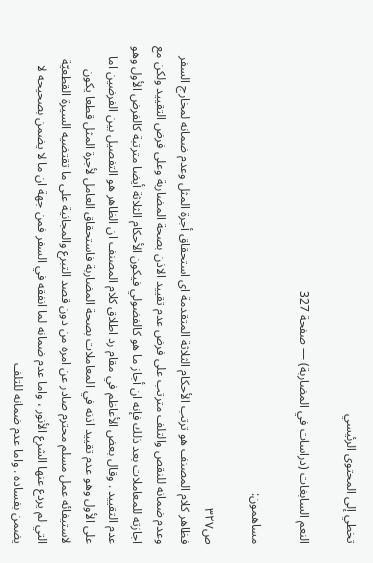تخطي إلى المحتوى الرئيسي

النعم السابغات (دراسات في المضاربة) — صفحة 327

مساهمون:

ص٣٢٧
فظاهر كلام المصنف هو ترتب الأحكام الثلاثة المتقدمة اى استحقاق أجرة المثل وعدم ضمانه لمخارج السفر وعدم ضمانه للنقص والتلف مترتب على فرض عدم تقييد الاذن بصحة المضاربة وعلى فرض التقييد ولكن مع اجازته للمعاملات بعد ذلك فإنه ان أجاز ما هو كالفضولي فيكون الأحكام الثلاثة أيضا مترتبة كالفرض الأول وهو عدم التقييد . وقال بعض الأعاظم في مقام رد اطلاق كلام المصنف ان الظاهر هو التفصيل بين الفرضين اما على الأول وهو عدم تقييد اذنه في المعاملات بصحة المضاربة فاستحقاق العامل لأجرة المثل قطعا يكون لاستيفائه عمل مسلم محترم صادر عن امره من دون قصد التبرع والمجانية على ما تقتضيه السيرة القطعيّة التي لم يردع عنها الشرع الأنور ، واما عدم ضمانه لما انفقه في السفر فمن جهة ان ما لا يضمن بصحيحه لا يضمن بفساده . واما عدم ضمانه للتلف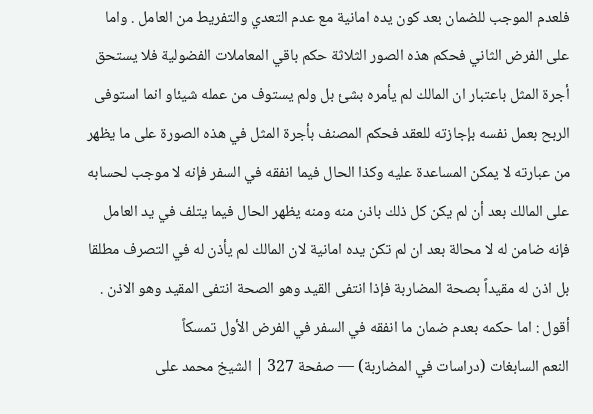فلعدم الموجب للضمان بعد كون يده امانية مع عدم التعدي والتفريط من العامل . واما على الفرض الثاني فحكم هذه الصور الثلاثة حكم باقي المعاملات الفضولية فلا يستحق أجرة المثل باعتبار ان المالك لم يأمره بشئ بل ولم يستوف من عمله شيئاو انما استوفى الربح بعمل نفسه بإجازته للعقد فحكم المصنف بأجرة المثل في هذه الصورة على ما يظهر من عبارته لا يمكن المساعدة عليه وكذا الحال فيما انفقه في السفر فإنه لا موجب لحسابه على المالك بعد أن لم يكن كل ذلك باذن منه ومنه يظهر الحال فيما يتلف في يد العامل فإنه ضامن له لا محالة بعد ان لم تكن يده امانية لان المالك لم يأذن له في التصرف مطلقا بل اذن له مقيداً بصحة المضاربة فإذا انتفى القيد وهو الصحة انتفى المقيد وهو الاذن . أقول : اما حكمه بعدم ضمان ما انفقه في السفر في الفرض الأول تمسكاً
النعم السابغات (دراسات في المضاربة) — صفحة 327 | الشيخ محمد على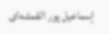إسماعيل پور القمشه‌اى